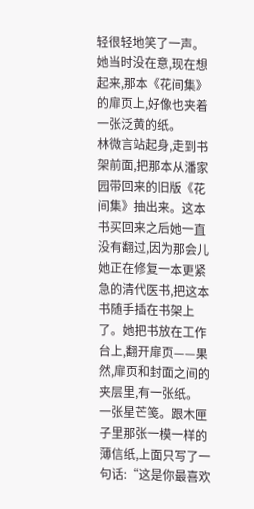轻很轻地笑了一声。她当时没在意,现在想起来,那本《花间集》的扉页上,好像也夹着一张泛黄的纸。
林微言站起身,走到书架前面,把那本从潘家园带回来的旧版《花间集》抽出来。这本书买回来之后她一直没有翻过,因为那会儿她正在修复一本更紧急的清代医书,把这本书随手插在书架上了。她把书放在工作台上,翻开扉页——果然,扉页和封面之间的夹层里,有一张纸。
一张星芒笺。跟木匣子里那张一模一样的薄信纸,上面只写了一句话:“这是你最喜欢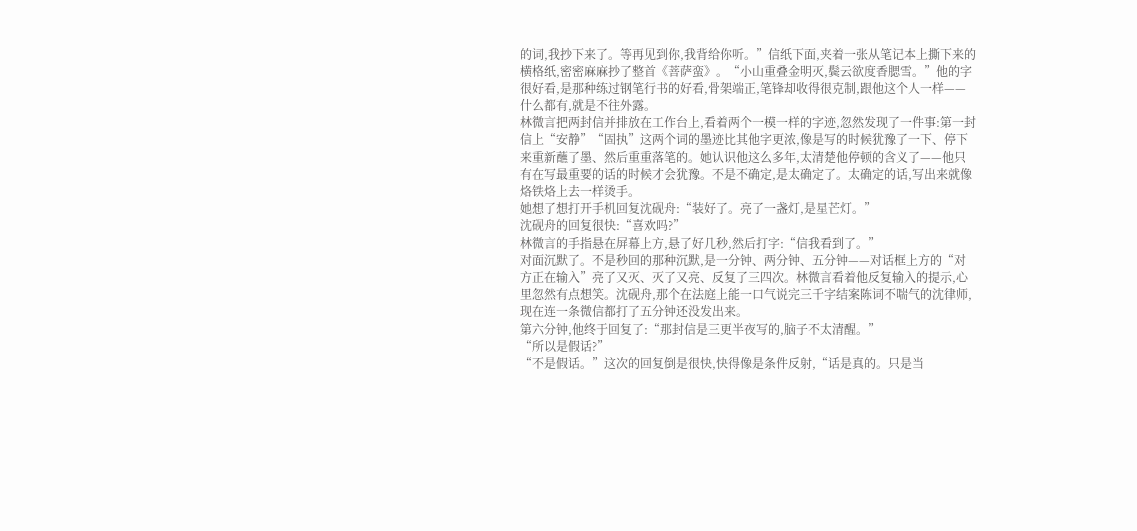的词,我抄下来了。等再见到你,我背给你听。”信纸下面,夹着一张从笔记本上撕下来的横格纸,密密麻麻抄了整首《菩萨蛮》。“小山重叠金明灭,鬓云欲度香腮雪。”他的字很好看,是那种练过钢笔行书的好看,骨架端正,笔锋却收得很克制,跟他这个人一样——什么都有,就是不往外露。
林微言把两封信并排放在工作台上,看着两个一模一样的字迹,忽然发现了一件事:第一封信上“安静”“固执”这两个词的墨迹比其他字更浓,像是写的时候犹豫了一下、停下来重新蘸了墨、然后重重落笔的。她认识他这么多年,太清楚他停顿的含义了——他只有在写最重要的话的时候才会犹豫。不是不确定,是太确定了。太确定的话,写出来就像烙铁烙上去一样烫手。
她想了想打开手机回复沈砚舟:“装好了。亮了一盏灯,是星芒灯。”
沈砚舟的回复很快:“喜欢吗?”
林微言的手指悬在屏幕上方,悬了好几秒,然后打字:“信我看到了。”
对面沉默了。不是秒回的那种沉默,是一分钟、两分钟、五分钟——对话框上方的“对方正在输入”亮了又灭、灭了又亮、反复了三四次。林微言看着他反复输入的提示,心里忽然有点想笑。沈砚舟,那个在法庭上能一口气说完三千字结案陈词不喘气的沈律师,现在连一条微信都打了五分钟还没发出来。
第六分钟,他终于回复了:“那封信是三更半夜写的,脑子不太清醒。”
“所以是假话?”
“不是假话。”这次的回复倒是很快,快得像是条件反射,“话是真的。只是当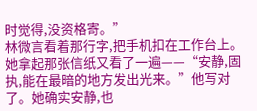时觉得,没资格寄。”
林微言看着那行字,把手机扣在工作台上。她拿起那张信纸又看了一遍——“安静,固执,能在最暗的地方发出光来。”他写对了。她确实安静,也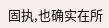固执,也确实在所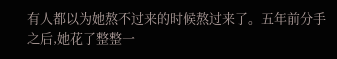有人都以为她熬不过来的时候熬过来了。五年前分手之后,她花了整整一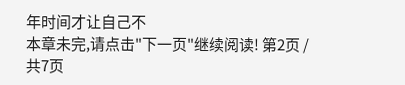年时间才让自己不
本章未完,请点击"下一页"继续阅读! 第2页 / 共7页